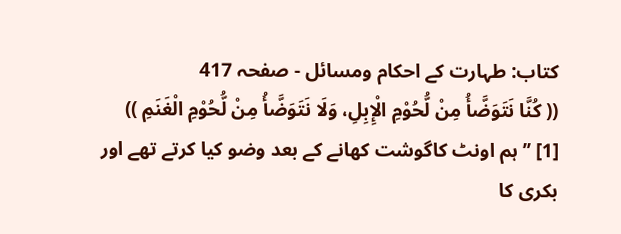کتاب: طہارت کے احکام ومسائل - صفحہ 417
(( کُنَّا نَتَوَضَّأُ مِنْ لُّحُوْمِ الْإِبِلِ، وَلَا نَتَوَضَّأُ مِنْ لُّحُوْمِ الْغَنَمِ )) [1] ’’ہم اونٹ کاگوشت کھانے کے بعد وضو کیا کرتے تھے اور بکری کا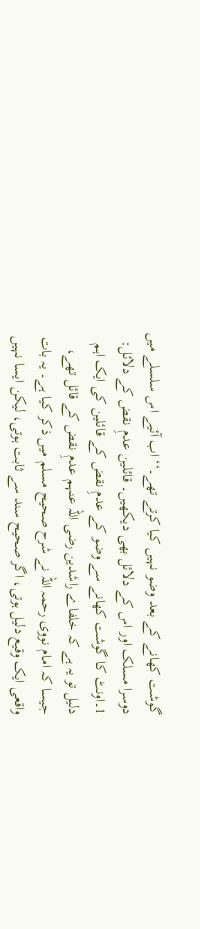گوشت کھانے کے بعد وضو نہیں کیا کرتے تھے۔‘‘ اب آئیے اس سلسلے میں دوسرا مسلک اور اس کے دلائل بھی دیکھیں۔ قائلین عدمِ نقض کے دلائل: 1۔اونٹ کا گوشت کھانے سے وضو کے عدمِ نقض کے قائلین کی ایک اہم دلیل تو یہ ہے کہ خلفاے راشدین رضی اللہ عنہم عدمِ نقض کے قائل تھے، جیسا کہ امام نووی رحمہ اللہ نے شرح صحیح مسلم میں ذکر کیا ہے۔ یہ بات واقعی ایک وقیع دلیل ہوتی، اگر صحیح سند سے ثابت ہوتی، لیکن ایسا نہیں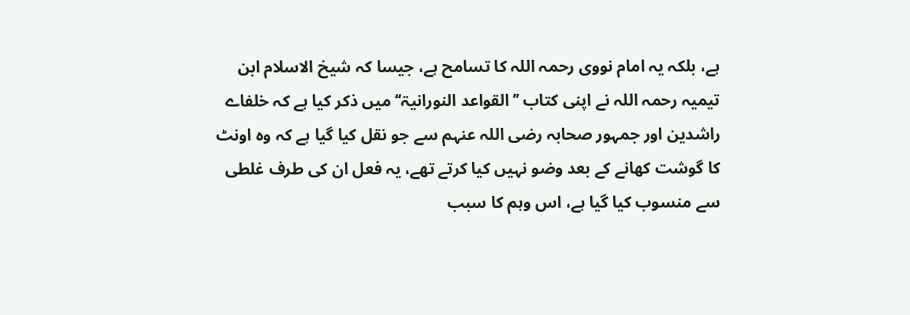ہے، بلکہ یہ امام نووی رحمہ اللہ کا تسامح ہے، جیسا کہ شیخ الاسلام ابن تیمیہ رحمہ اللہ نے اپنی کتاب ’’القواعد النورانیۃ‘‘ میں ذکر کیا ہے کہ خلفاے راشدین اور جمہور صحابہ رضی اللہ عنہم سے جو نقل کیا گیا ہے کہ وہ اونٹ کا گوشت کھانے کے بعد وضو نہیں کیا کرتے تھے، یہ فعل ان کی طرف غلطی سے منسوب کیا گیا ہے، اس وہم کا سبب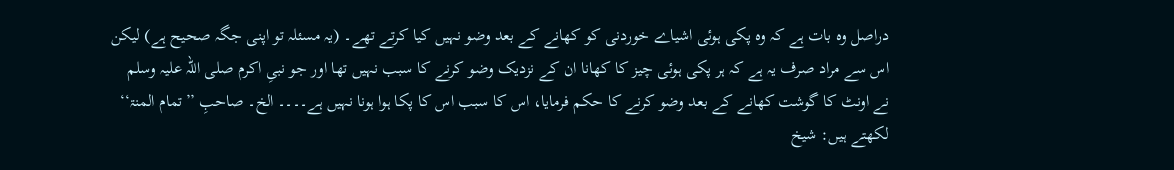دراصل وہ بات ہے کہ وہ پکی ہوئی اشیاے خوردنی کو کھانے کے بعد وضو نہیں کیا کرتے تھے۔ (یہ مسئلہ تو اپنی جگہ صحیح ہے) لیکن اس سے مراد صرف یہ ہے کہ ہر پکی ہوئی چیز کا کھانا ان کے نزدیک وضو کرنے کا سبب نہیں تھا اور جو نبیِ اکرم صلی اللہ علیہ وسلم نے اونٹ کا گوشت کھانے کے بعد وضو کرنے کا حکم فرمایا، اس کا سبب اس کا پکا ہوا ہونا نہیں ہے۔۔۔۔ الخ۔ صاحبِ ’’تمام المنۃ‘‘ لکھتے ہیں: شیخ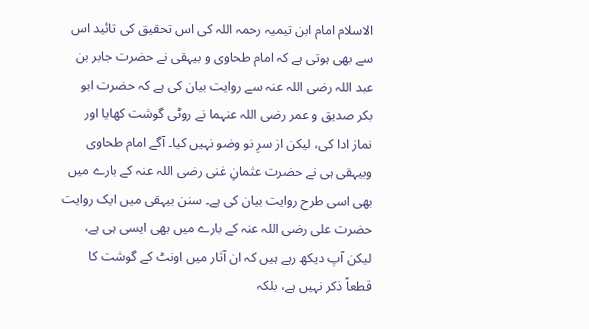الاسلام امام ابن تیمیہ رحمہ اللہ کی اس تحقیق کی تائید اس سے بھی ہوتی ہے کہ امام طحاوی و بیہقی نے حضرت جابر بن عبد اللہ رضی اللہ عنہ سے روایت بیان کی ہے کہ حضرت ابو بکر صدیق و عمر رضی اللہ عنہما نے روٹی گوشت کھایا اور نماز ادا کی، لیکن از سرِ نو وضو نہیں کیا۔ آگے امام طحاوی وبیہقی ہی نے حضرت عثمانِ غنی رضی اللہ عنہ کے بارے میں بھی اسی طرح روایت بیان کی ہے۔ سنن بیہقی میں ایک روایت حضرت علی رضی اللہ عنہ کے بارے میں بھی ایسی ہی ہے، لیکن آپ دیکھ رہے ہیں کہ ان آثار میں اونٹ کے گوشت کا قطعاً ذکر نہیں ہے، بلکہ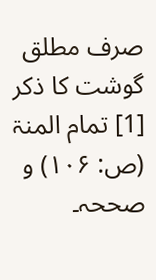صرف مطلق گوشت کا ذکر
[1] تمام المنۃ (ص: ۱۰۶) و صححہ۔